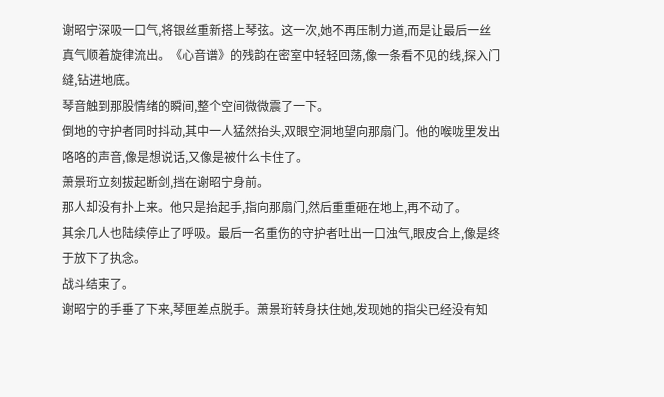谢昭宁深吸一口气,将银丝重新搭上琴弦。这一次,她不再压制力道,而是让最后一丝真气顺着旋律流出。《心音谱》的残韵在密室中轻轻回荡,像一条看不见的线,探入门缝,钻进地底。
琴音触到那股情绪的瞬间,整个空间微微震了一下。
倒地的守护者同时抖动,其中一人猛然抬头,双眼空洞地望向那扇门。他的喉咙里发出咯咯的声音,像是想说话,又像是被什么卡住了。
萧景珩立刻拔起断剑,挡在谢昭宁身前。
那人却没有扑上来。他只是抬起手,指向那扇门,然后重重砸在地上,再不动了。
其余几人也陆续停止了呼吸。最后一名重伤的守护者吐出一口浊气,眼皮合上,像是终于放下了执念。
战斗结束了。
谢昭宁的手垂了下来,琴匣差点脱手。萧景珩转身扶住她,发现她的指尖已经没有知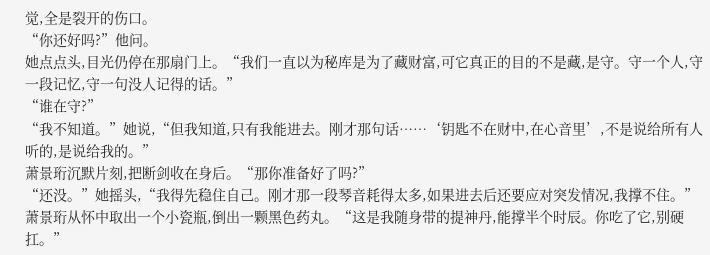觉,全是裂开的伤口。
“你还好吗?”他问。
她点点头,目光仍停在那扇门上。“我们一直以为秘库是为了藏财富,可它真正的目的不是藏,是守。守一个人,守一段记忆,守一句没人记得的话。”
“谁在守?”
“我不知道。”她说,“但我知道,只有我能进去。刚才那句话……‘钥匙不在财中,在心音里’,不是说给所有人听的,是说给我的。”
萧景珩沉默片刻,把断剑收在身后。“那你准备好了吗?”
“还没。”她摇头,“我得先稳住自己。刚才那一段琴音耗得太多,如果进去后还要应对突发情况,我撑不住。”
萧景珩从怀中取出一个小瓷瓶,倒出一颗黑色药丸。“这是我随身带的提神丹,能撑半个时辰。你吃了它,别硬扛。”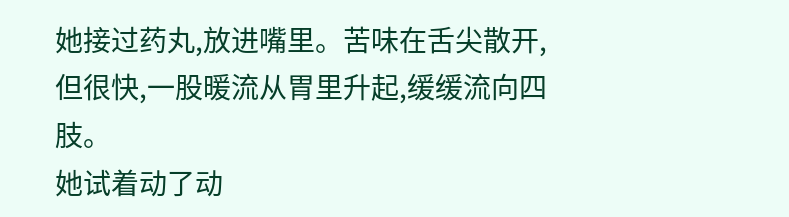她接过药丸,放进嘴里。苦味在舌尖散开,但很快,一股暖流从胃里升起,缓缓流向四肢。
她试着动了动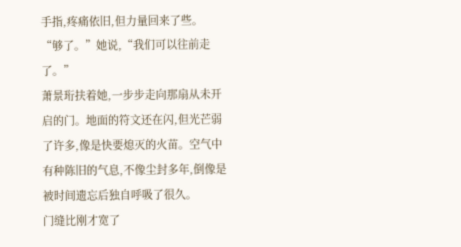手指,疼痛依旧,但力量回来了些。
“够了。”她说,“我们可以往前走了。”
萧景珩扶着她,一步步走向那扇从未开启的门。地面的符文还在闪,但光芒弱了许多,像是快要熄灭的火苗。空气中有种陈旧的气息,不像尘封多年,倒像是被时间遗忘后独自呼吸了很久。
门缝比刚才宽了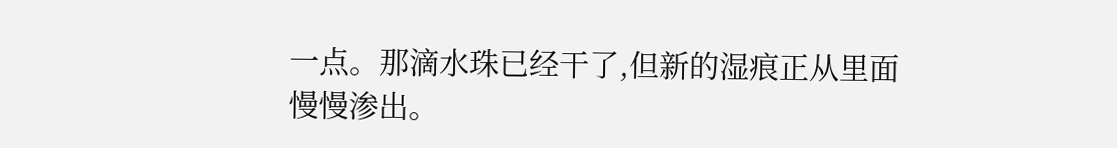一点。那滴水珠已经干了,但新的湿痕正从里面慢慢渗出。